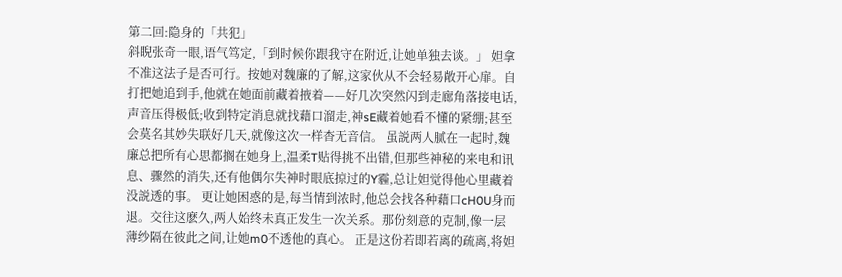第二回:隐身的「共犯」
斜睨张奇一眼,语气笃定,「到时候你跟我守在附近,让她单独去谈。」 妲拿不准这法子是否可行。按她对魏廉的了解,这家伙从不会轻易敞开心扉。自打把她追到手,他就在她面前藏着掖着——好几次突然闪到走廊角落接电话,声音压得极低;收到特定消息就找藉口溜走,神sE藏着她看不懂的紧绷;甚至会莫名其妙失联好几天,就像这次一样杳无音信。 虽説两人腻在一起时,魏廉总把所有心思都搁在她身上,温柔T贴得挑不出错,但那些神秘的来电和讯息、骤然的消失,还有他偶尔失神时眼底掠过的Y霾,总让妲觉得他心里藏着没説透的事。 更让她困惑的是,每当情到浓时,他总会找各种藉口cH0U身而退。交往这麽久,两人始终未真正发生一次关系。那份刻意的克制,像一层薄纱隔在彼此之间,让她m0不透他的真心。 正是这份若即若离的疏离,将妲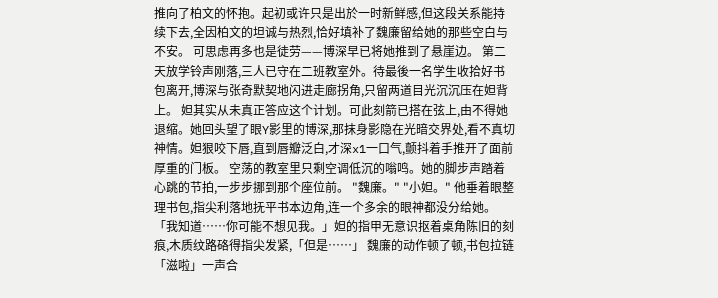推向了柏文的怀抱。起初或许只是出於一时新鲜感,但这段关系能持续下去,全因柏文的坦诚与热烈,恰好填补了魏廉留给她的那些空白与不安。 可思虑再多也是徒劳——博深早已将她推到了悬崖边。 第二天放学铃声刚落,三人已守在二班教室外。待最後一名学生收拾好书包离开,博深与张奇默契地闪进走廊拐角,只留两道目光沉沉压在妲背上。 妲其实从未真正答应这个计划。可此刻箭已搭在弦上,由不得她退缩。她回头望了眼Y影里的博深,那抹身影隐在光暗交界处,看不真切神情。妲狠咬下唇,直到唇瓣泛白,才深x1一口气,颤抖着手推开了面前厚重的门板。 空荡的教室里只剩空调低沉的嗡鸣。她的脚步声踏着心跳的节拍,一步步挪到那个座位前。 "魏廉。" "小妲。" 他垂着眼整理书包,指尖利落地抚平书本边角,连一个多余的眼神都没分给她。 「我知道……你可能不想见我。」妲的指甲无意识抠着桌角陈旧的刻痕,木质纹路硌得指尖发紧,「但是……」 魏廉的动作顿了顿,书包拉链「滋啦」一声合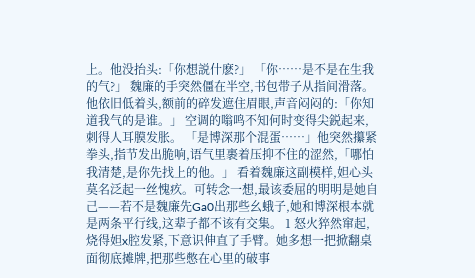上。他没抬头:「你想説什麽?」 「你……是不是在生我的气?」 魏廉的手突然僵在半空,书包带子从指间滑落。他依旧低着头,额前的碎发遮住眉眼,声音闷闷的:「你知道我气的是谁。」 空调的嗡鸣不知何时变得尖鋭起来,刺得人耳膜发胀。 「是博深那个混蛋……」他突然攥紧拳头,指节发出脆响,语气里裹着压抑不住的涩然,「哪怕我清楚,是你先找上的他。」 看着魏廉这副模样,妲心头莫名泛起一丝愧疚。可转念一想,最该委屈的明明是她自己——若不是魏廉先Ga0出那些幺蛾子,她和博深根本就是两条平行线,这辈子都不该有交集。 1 怒火猝然窜起,烧得妲x腔发紧,下意识伸直了手臂。她多想一把掀翻桌面彻底摊牌,把那些憋在心里的破事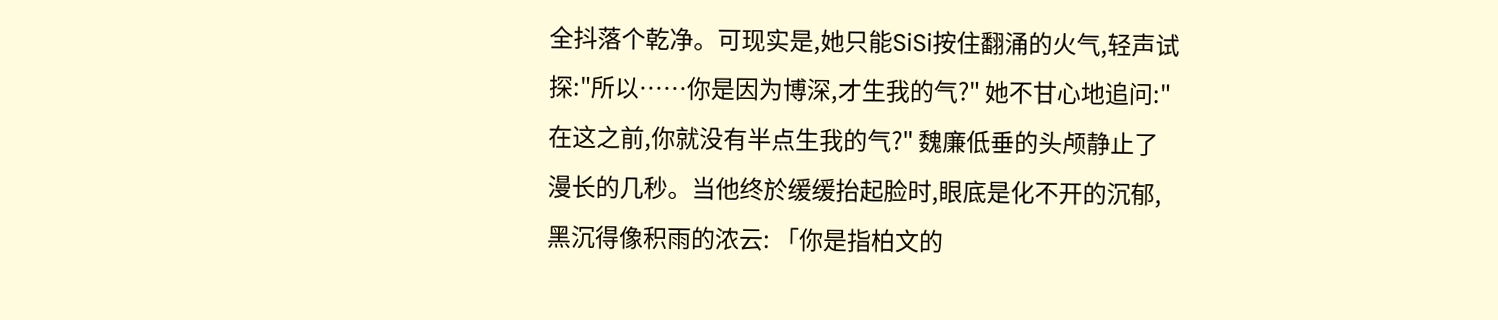全抖落个乾净。可现实是,她只能SiSi按住翻涌的火气,轻声试探:"所以……你是因为博深,才生我的气?" 她不甘心地追问:"在这之前,你就没有半点生我的气?" 魏廉低垂的头颅静止了漫长的几秒。当他终於缓缓抬起脸时,眼底是化不开的沉郁,黑沉得像积雨的浓云: 「你是指柏文的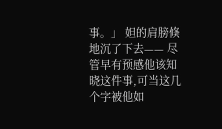事。」 妲的肩膀倏地沉了下去—— 尽管早有预感他该知晓这件事,可当这几个字被他如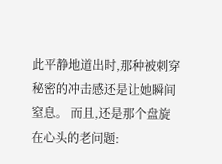此平静地道出时,那种被刺穿秘密的冲击感还是让她瞬间窒息。 而且,还是那个盘旋在心头的老问题: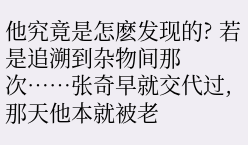他究竟是怎麽发现的? 若是追溯到杂物间那次……张奇早就交代过,那天他本就被老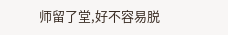师留了堂,好不容易脱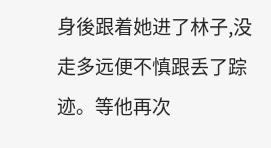身後跟着她进了林子,没走多远便不慎跟丢了踪迹。等他再次